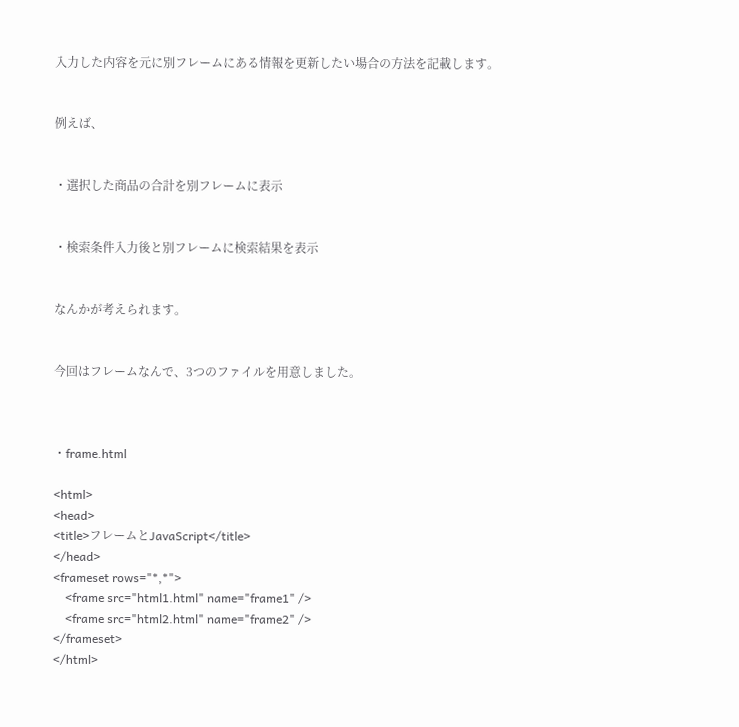入力した内容を元に別フレームにある情報を更新したい場合の方法を記載します。


例えば、


・選択した商品の合計を別フレームに表示


・検索条件入力後と別フレームに検索結果を表示


なんかが考えられます。


今回はフレームなんで、3つのファイルを用意しました。



・frame.html

<html>
<head>
<title>フレームとJavaScript</title>
</head>
<frameset rows="*,*">
    <frame src="html1.html" name="frame1" />
    <frame src="html2.html" name="frame2" />
</frameset>
</html>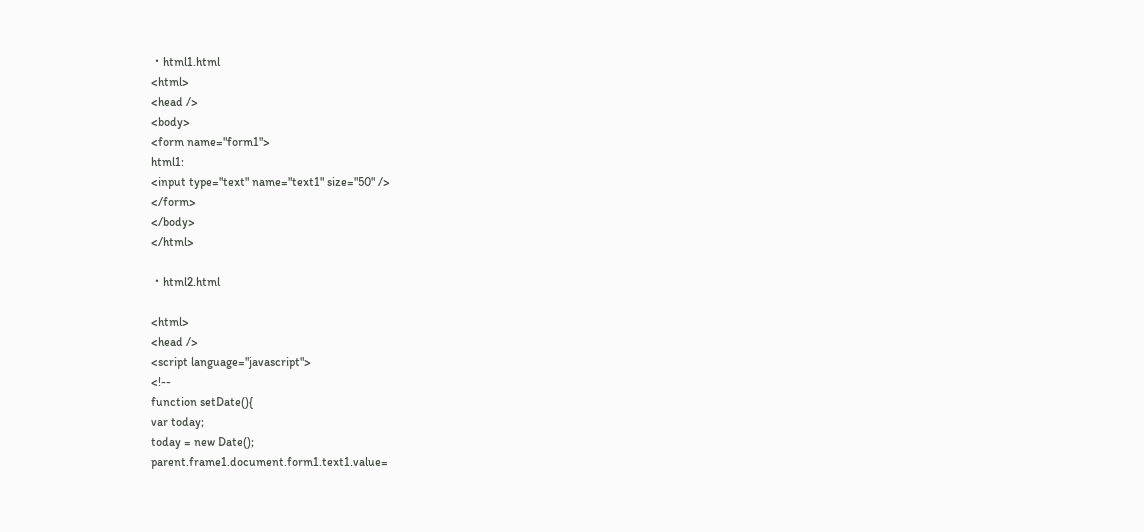・html1.html
<html>
<head />
<body>
<form name="form1">
html1:
<input type="text" name="text1" size="50" />
</form>
</body>
</html>

・html2.html

<html>
<head />
<script language="javascript">
<!--
function setDate(){
var today;
today = new Date();
parent.frame1.document.form1.text1.value=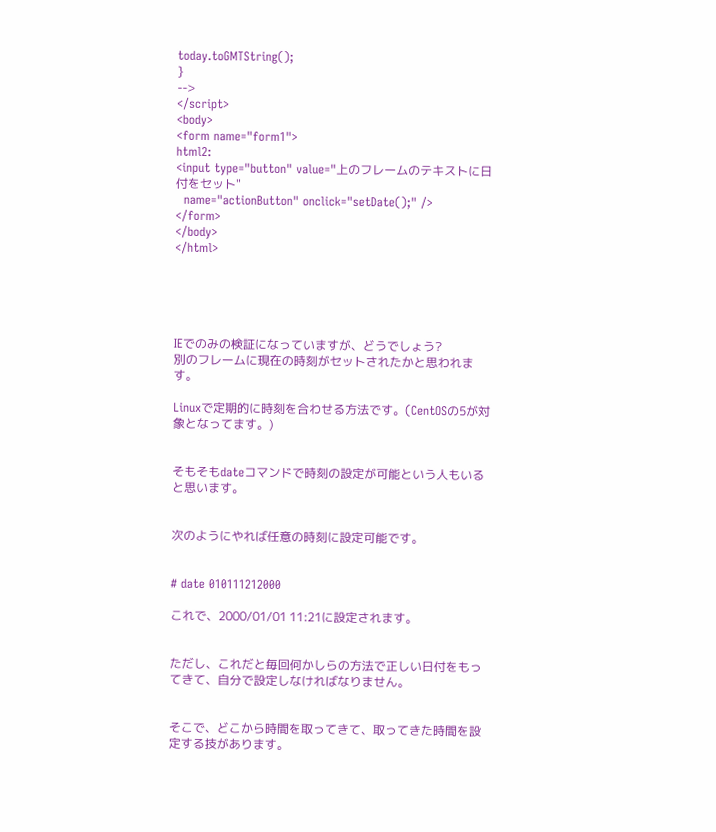today.toGMTString();
}
-->
</script>
<body>
<form name="form1">
html2:
<input type="button" value="上のフレームのテキストに日付をセット"
  name="actionButton" onclick="setDate();" />
</form>
</body>
</html>





IEでのみの検証になっていますが、どうでしょう?
別のフレームに現在の時刻がセットされたかと思われます。

Linuxで定期的に時刻を合わせる方法です。(CentOSの5が対象となってます。)


そもそもdateコマンドで時刻の設定が可能という人もいると思います。


次のようにやれば任意の時刻に設定可能です。


# date 010111212000

これで、2000/01/01 11:21に設定されます。


ただし、これだと毎回何かしらの方法で正しい日付をもってきて、自分で設定しなければなりません。


そこで、どこから時間を取ってきて、取ってきた時間を設定する技があります。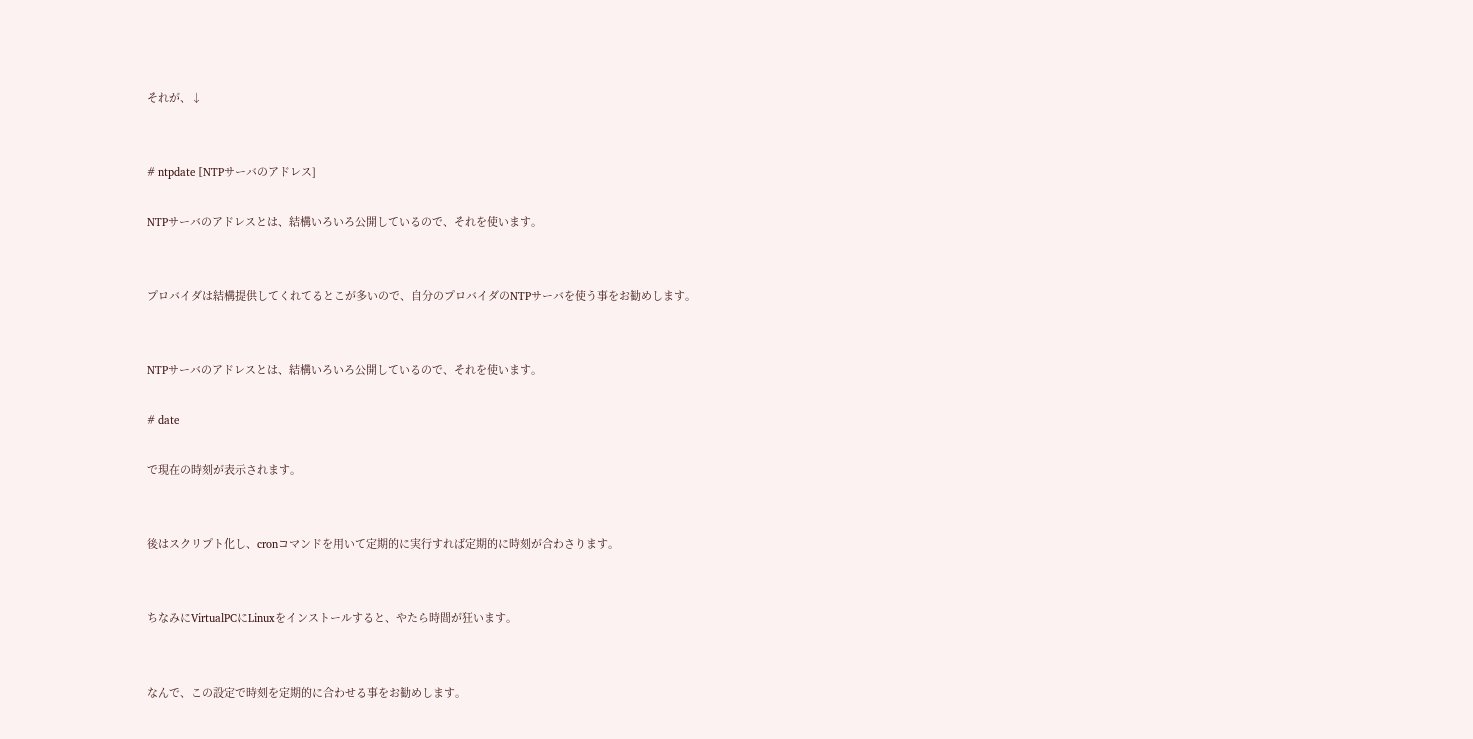それが、↓


# ntpdate [NTPサーバのアドレス]

NTPサーバのアドレスとは、結構いろいろ公開しているので、それを使います。


プロバイダは結構提供してくれてるとこが多いので、自分のプロバイダのNTPサーバを使う事をお勧めします。


NTPサーバのアドレスとは、結構いろいろ公開しているので、それを使います。

# date

で現在の時刻が表示されます。


後はスクリプト化し、cronコマンドを用いて定期的に実行すれば定期的に時刻が合わさります。


ちなみにVirtualPCにLinuxをインストールすると、やたら時間が狂います。


なんで、この設定で時刻を定期的に合わせる事をお勧めします。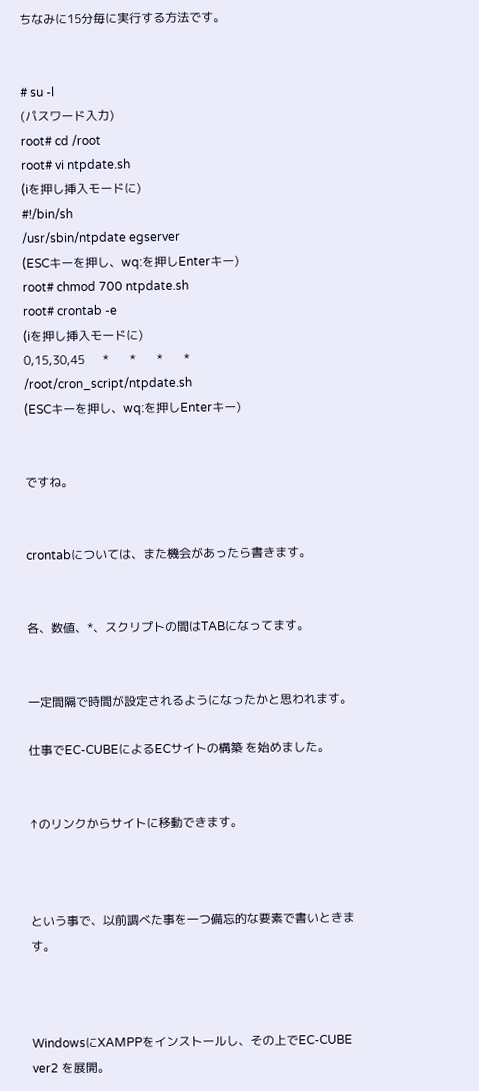ちなみに15分毎に実行する方法です。


# su -l
(パスワード入力)
root# cd /root
root# vi ntpdate.sh
(iを押し挿入モードに)
#!/bin/sh
/usr/sbin/ntpdate egserver
(ESCキーを押し、wq:を押しEnterキー)
root# chmod 700 ntpdate.sh
root# crontab -e
(iを押し挿入モードに)
0,15,30,45      *       *       *       *       /root/cron_script/ntpdate.sh
(ESCキーを押し、wq:を押しEnterキー)


ですね。


crontabについては、また機会があったら書きます。


各、数値、*、スクリプトの間はTABになってます。


一定間隔で時間が設定されるようになったかと思われます。

仕事でEC-CUBEによるECサイトの構築 を始めました。


↑のリンクからサイトに移動できます。



という事で、以前調べた事を一つ備忘的な要素で書いときます。



WindowsにXAMPPをインストールし、その上でEC-CUBE ver2 を展開。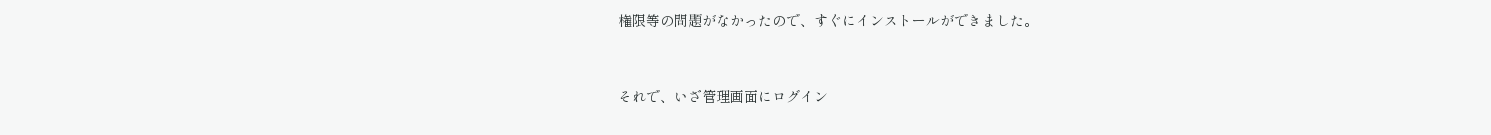権限等の問題がなかったので、すぐにインストールができました。


それで、いざ管理画面にログイン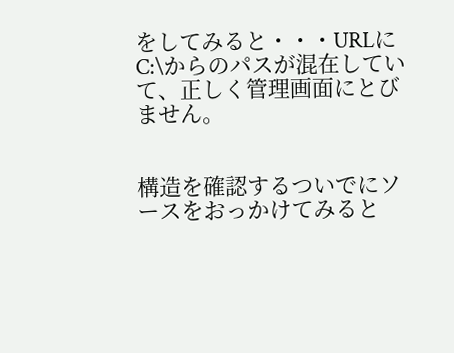をしてみると・・・URLにC:\からのパスが混在していて、正しく管理画面にとびません。


構造を確認するついでにソースをおっかけてみると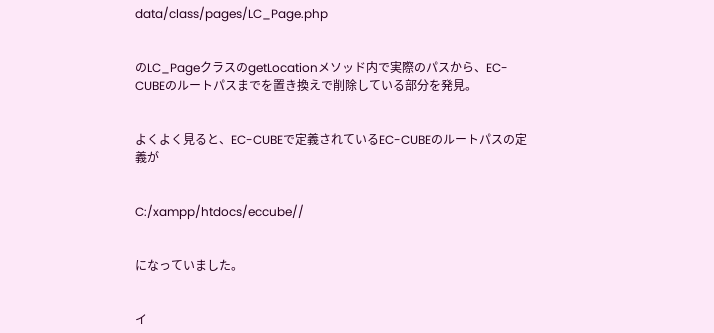data/class/pages/LC_Page.php


のLC_PageクラスのgetLocationメソッド内で実際のパスから、EC-CUBEのルートパスまでを置き換えで削除している部分を発見。


よくよく見ると、EC-CUBEで定義されているEC-CUBEのルートパスの定義が


C:/xampp/htdocs/eccube//


になっていました。


イ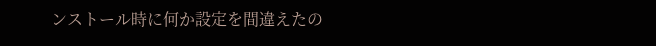ンストール時に何か設定を間違えたの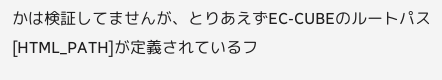かは検証してませんが、とりあえずEC-CUBEのルートパス[HTML_PATH]が定義されているフ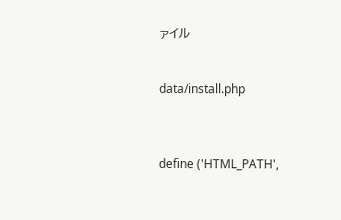ァイル


data/install.php



define ('HTML_PATH',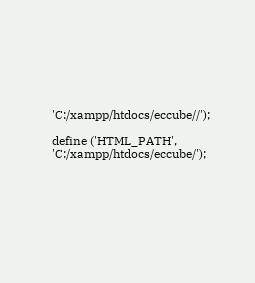'C:/xampp/htdocs/eccube//');

define ('HTML_PATH', 'C:/xampp/htdocs/eccube/');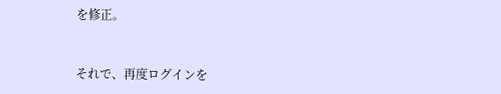を修正。


それで、再度ログインを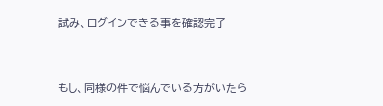試み、ログインできる事を確認完了


もし、同様の件で悩んでいる方がいたら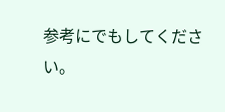参考にでもしてください。